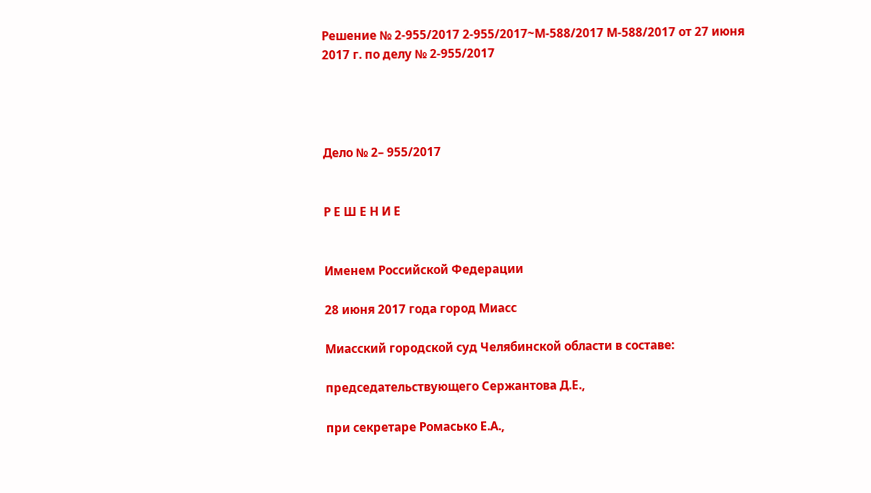Решение № 2-955/2017 2-955/2017~М-588/2017 М-588/2017 от 27 июня 2017 г. по делу № 2-955/2017




Дело № 2– 955/2017


Р Е Ш Е Н И Е


Именем Российской Федерации

28 июня 2017 года город Миасс

Миасский городской суд Челябинской области в составе:

председательствующего Сержантова Д.Е.,

при секретаре Ромасько Е.А.,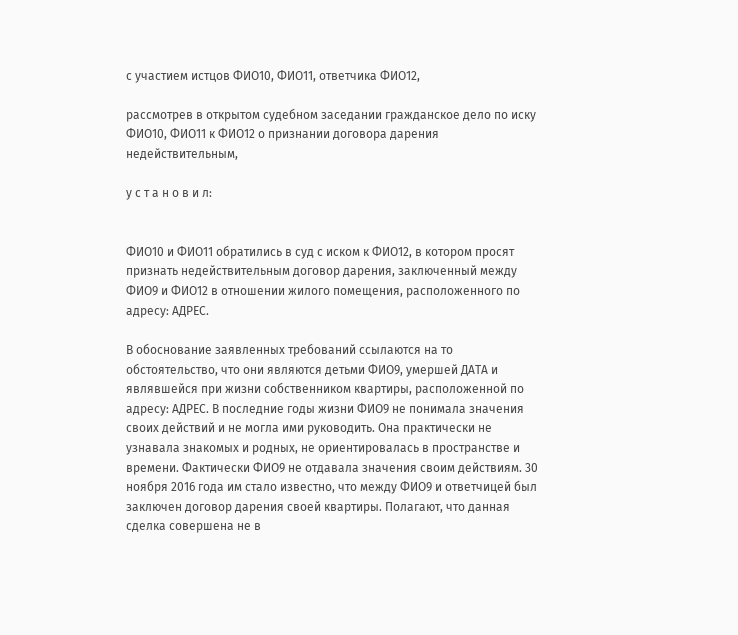с участием истцов ФИО10, ФИО11, ответчика ФИО12,

рассмотрев в открытом судебном заседании гражданское дело по иску ФИО10, ФИО11 к ФИО12 о признании договора дарения недействительным,

у с т а н о в и л:


ФИО10 и ФИО11 обратились в суд с иском к ФИО12, в котором просят признать недействительным договор дарения, заключенный между ФИО9 и ФИО12 в отношении жилого помещения, расположенного по адресу: АДРЕС.

В обоснование заявленных требований ссылаются на то обстоятельство, что они являются детьми ФИО9, умершей ДАТА и являвшейся при жизни собственником квартиры, расположенной по адресу: АДРЕС. В последние годы жизни ФИО9 не понимала значения своих действий и не могла ими руководить. Она практически не узнавала знакомых и родных, не ориентировалась в пространстве и времени. Фактически ФИО9 не отдавала значения своим действиям. 30 ноября 2016 года им стало известно, что между ФИО9 и ответчицей был заключен договор дарения своей квартиры. Полагают, что данная сделка совершена не в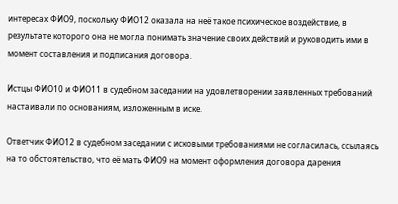интересах ФИО9, поскольку ФИО12 оказала на неё такое психическое воздействие, в результате которого она не могла понимать значение своих действий и руководить ими в момент составления и подписания договора.

Истцы ФИО10 и ФИО11 в судебном заседании на удовлетворении заявленных требований настаивали по основаниям, изложенным в иске.

Ответчик ФИО12 в судебном заседании с исковыми требованиями не согласилась, ссылаясь на то обстоятельство, что её мать ФИО9 на момент оформления договора дарения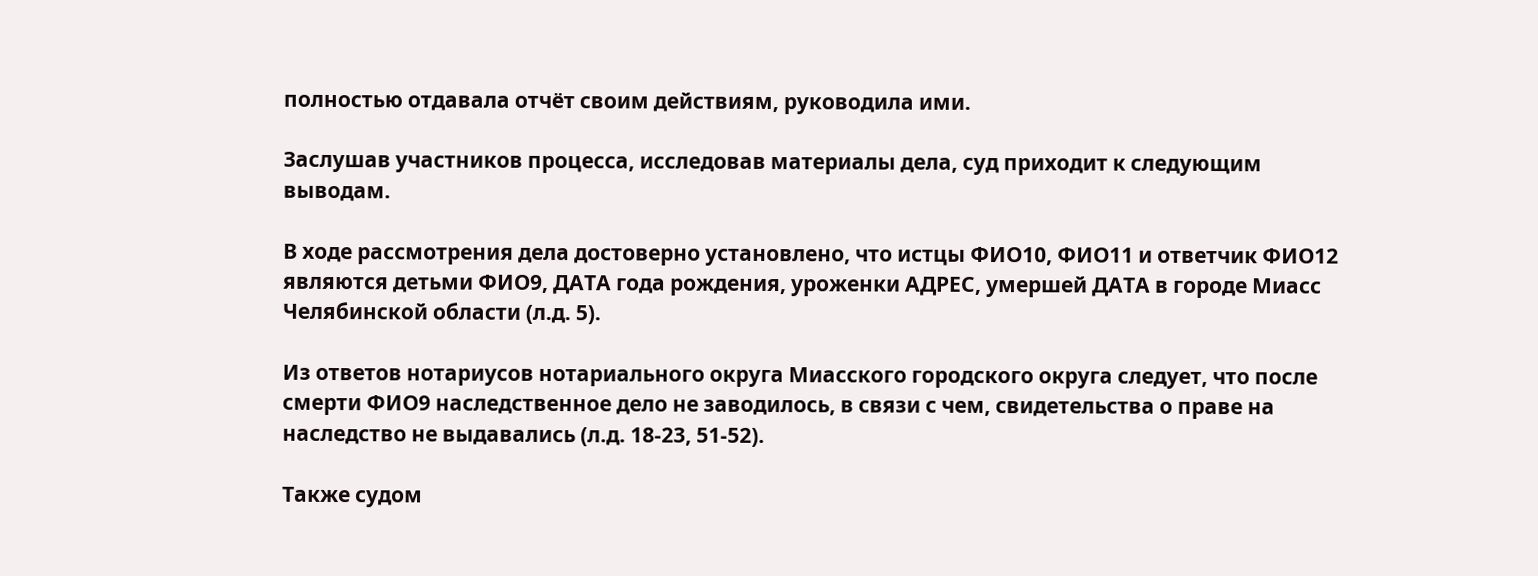полностью отдавала отчёт своим действиям, руководила ими.

Заслушав участников процесса, исследовав материалы дела, суд приходит к следующим выводам.

В ходе рассмотрения дела достоверно установлено, что истцы ФИО10, ФИО11 и ответчик ФИО12 являются детьми ФИО9, ДАТА года рождения, уроженки АДРЕС, умершей ДАТА в городе Миасс Челябинской области (л.д. 5).

Из ответов нотариусов нотариального округа Миасского городского округа следует, что после смерти ФИО9 наследственное дело не заводилось, в связи с чем, свидетельства о праве на наследство не выдавались (л.д. 18-23, 51-52).

Также судом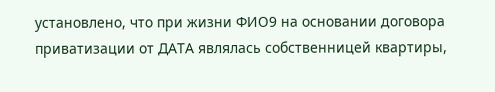установлено, что при жизни ФИО9 на основании договора приватизации от ДАТА являлась собственницей квартиры,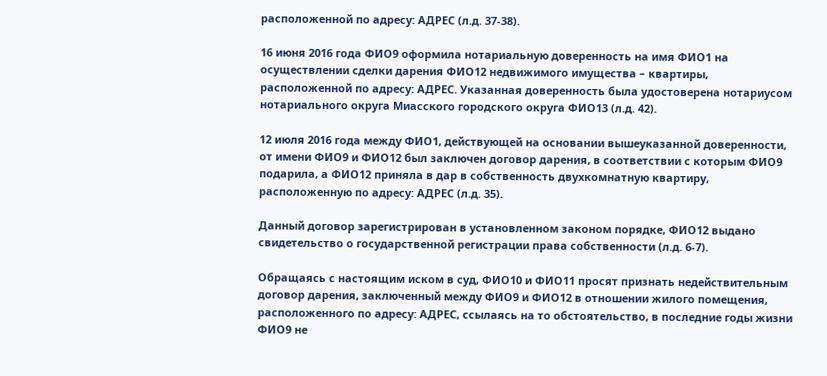расположенной по адресу: АДРЕС (л.д. 37-38).

16 июня 2016 года ФИО9 оформила нотариальную доверенность на имя ФИО1 на осуществлении сделки дарения ФИО12 недвижимого имущества – квартиры, расположенной по адресу: АДРЕС. Указанная доверенность была удостоверена нотариусом нотариального округа Миасского городского округа ФИО13 (л.д. 42).

12 июля 2016 года между ФИО1, действующей на основании вышеуказанной доверенности, от имени ФИО9 и ФИО12 был заключен договор дарения, в соответствии с которым ФИО9 подарила, а ФИО12 приняла в дар в собственность двухкомнатную квартиру, расположенную по адресу: АДРЕС (л.д. 35).

Данный договор зарегистрирован в установленном законом порядке, ФИО12 выдано свидетельство о государственной регистрации права собственности (л.д. 6-7).

Обращаясь с настоящим иском в суд, ФИО10 и ФИО11 просят признать недействительным договор дарения, заключенный между ФИО9 и ФИО12 в отношении жилого помещения, расположенного по адресу: АДРЕС, ссылаясь на то обстоятельство, в последние годы жизни ФИО9 не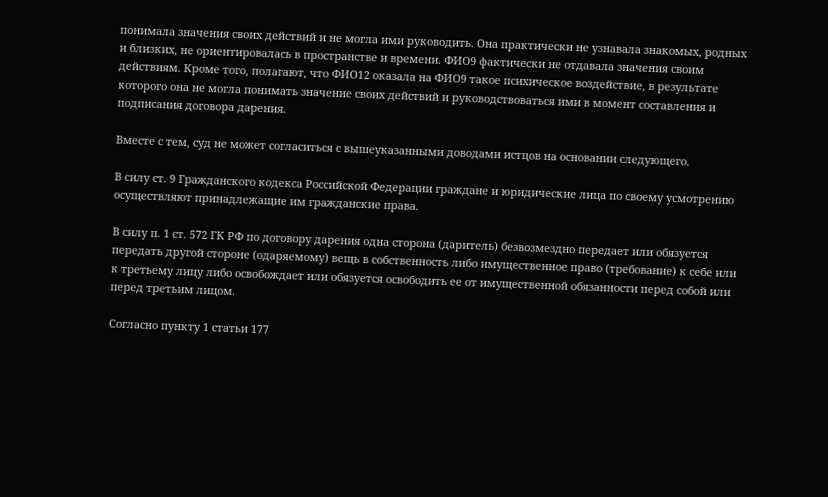понимала значения своих действий и не могла ими руководить. Она практически не узнавала знакомых, родных и близких, не ориентировалась в пространстве и времени. ФИО9 фактически не отдавала значения своим действиям. Кроме того, полагают, что ФИО12 оказала на ФИО9 такое психическое воздействие, в результате которого она не могла понимать значение своих действий и руководствоваться ими в момент составления и подписания договора дарения.

Вместе с тем, суд не может согласиться с вышеуказанными доводами истцов на основании следующего.

В силу ст. 9 Гражданского кодекса Российской Федерации граждане и юридические лица по своему усмотрению осуществляют принадлежащие им гражданские права.

В силу п. 1 ст. 572 ГК РФ по договору дарения одна сторона (даритель) безвозмездно передает или обязуется передать другой стороне (одаряемому) вещь в собственность либо имущественное право (требование) к себе или к третьему лицу либо освобождает или обязуется освободить ее от имущественной обязанности перед собой или перед третьим лицом.

Согласно пункту 1 статьи 177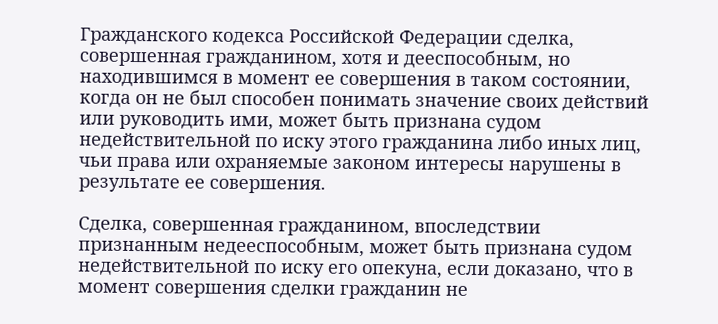Гражданского кодекса Российской Федерации сделка, совершенная гражданином, хотя и дееспособным, но находившимся в момент ее совершения в таком состоянии, когда он не был способен понимать значение своих действий или руководить ими, может быть признана судом недействительной по иску этого гражданина либо иных лиц, чьи права или охраняемые законом интересы нарушены в результате ее совершения.

Сделка, совершенная гражданином, впоследствии признанным недееспособным, может быть признана судом недействительной по иску его опекуна, если доказано, что в момент совершения сделки гражданин не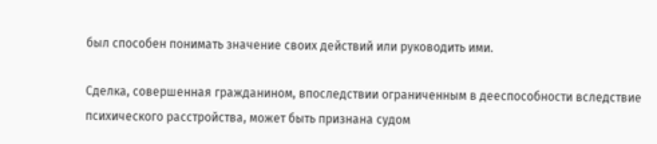был способен понимать значение своих действий или руководить ими.

Сделка, совершенная гражданином, впоследствии ограниченным в дееспособности вследствие психического расстройства, может быть признана судом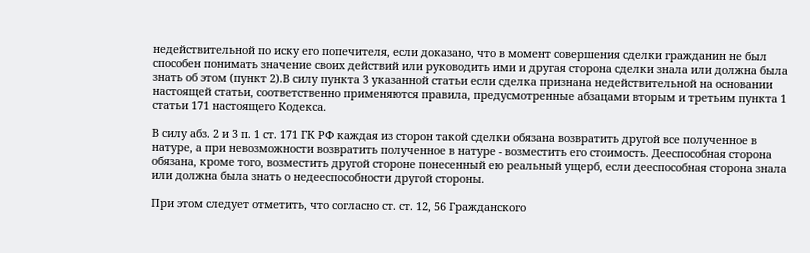недействительной по иску его попечителя, если доказано, что в момент совершения сделки гражданин не был способен понимать значение своих действий или руководить ими и другая сторона сделки знала или должна была знать об этом (пункт 2).В силу пункта 3 указанной статьи если сделка признана недействительной на основании настоящей статьи, соответственно применяются правила, предусмотренные абзацами вторым и третьим пункта 1 статьи 171 настоящего Кодекса.

В силу абз. 2 и 3 п. 1 ст. 171 ГК РФ каждая из сторон такой сделки обязана возвратить другой все полученное в натуре, а при невозможности возвратить полученное в натуре - возместить его стоимость. Дееспособная сторона обязана, кроме того, возместить другой стороне понесенный ею реальный ущерб, если дееспособная сторона знала или должна была знать о недееспособности другой стороны.

При этом следует отметить, что согласно ст. ст. 12, 56 Гражданского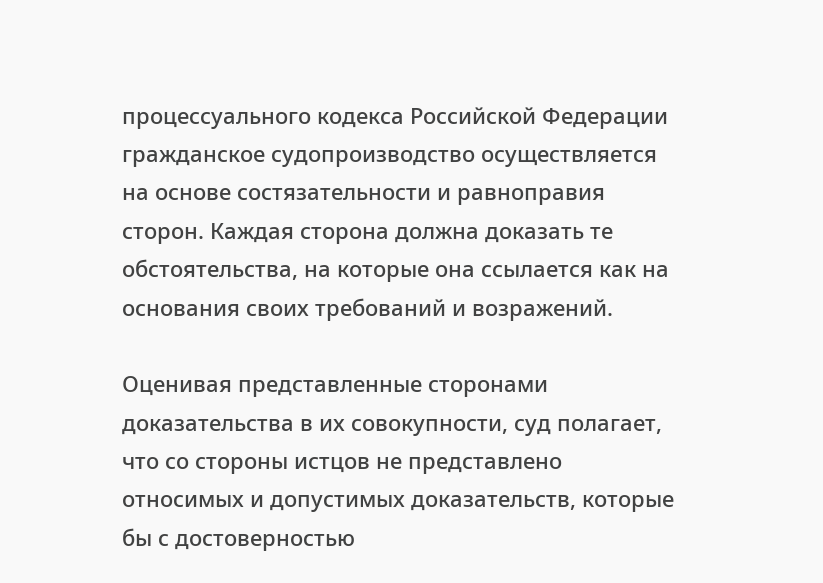процессуального кодекса Российской Федерации гражданское судопроизводство осуществляется на основе состязательности и равноправия сторон. Каждая сторона должна доказать те обстоятельства, на которые она ссылается как на основания своих требований и возражений.

Оценивая представленные сторонами доказательства в их совокупности, суд полагает, что со стороны истцов не представлено относимых и допустимых доказательств, которые бы с достоверностью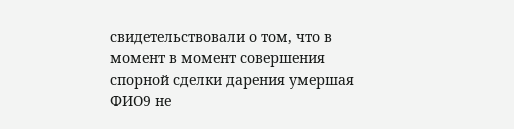свидетельствовали о том, что в момент в момент совершения спорной сделки дарения умершая ФИО9 не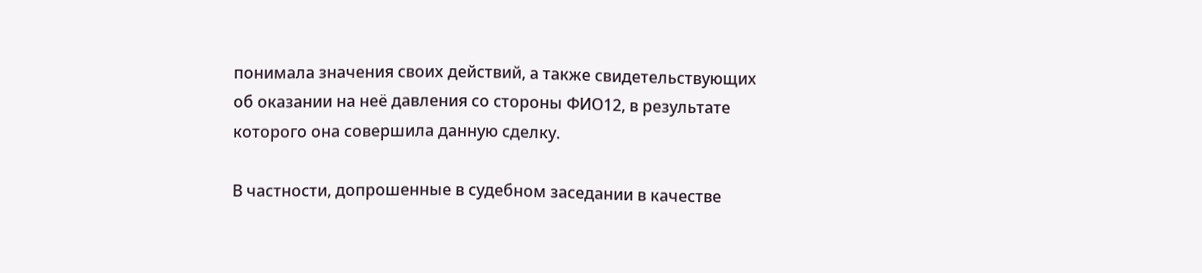понимала значения своих действий, а также свидетельствующих об оказании на неё давления со стороны ФИО12, в результате которого она совершила данную сделку.

В частности, допрошенные в судебном заседании в качестве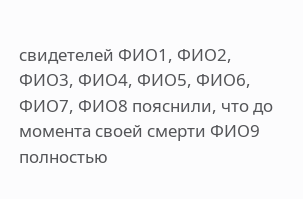свидетелей ФИО1, ФИО2, ФИО3, ФИО4, ФИО5, ФИО6, ФИО7, ФИО8 пояснили, что до момента своей смерти ФИО9 полностью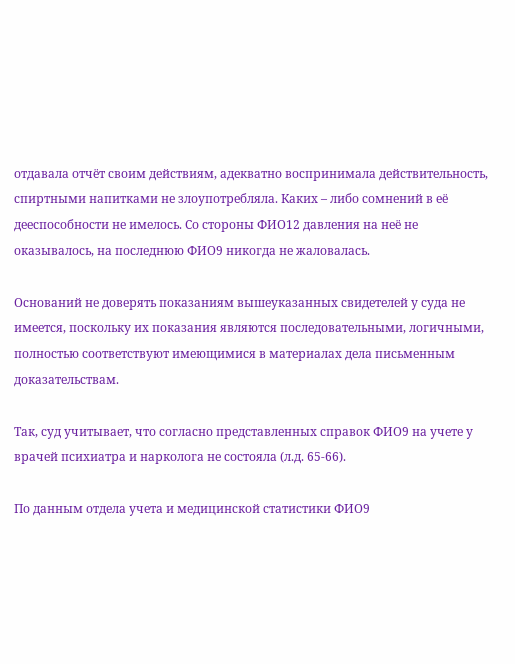отдавала отчёт своим действиям, адекватно воспринимала действительность, спиртными напитками не злоупотребляла. Каких – либо сомнений в её дееспособности не имелось. Со стороны ФИО12 давления на неё не оказывалось, на последнюю ФИО9 никогда не жаловалась.

Оснований не доверять показаниям вышеуказанных свидетелей у суда не имеется, поскольку их показания являются последовательными, логичными, полностью соответствуют имеющимися в материалах дела письменным доказательствам.

Так, суд учитывает, что согласно представленных справок ФИО9 на учете у врачей психиатра и нарколога не состояла (л.д. 65-66).

По данным отдела учета и медицинской статистики ФИО9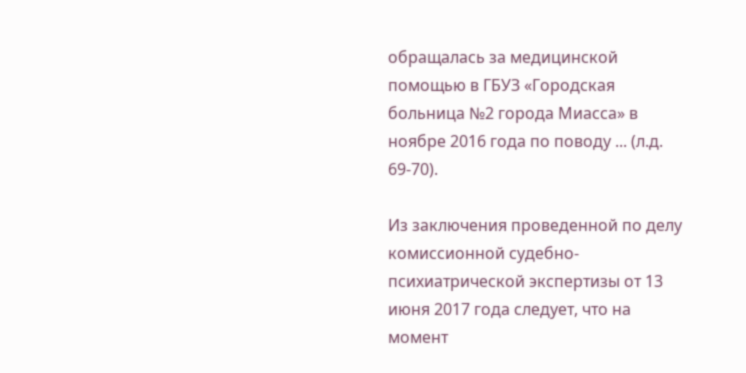обращалась за медицинской помощью в ГБУЗ «Городская больница №2 города Миасса» в ноябре 2016 года по поводу ... (л.д. 69-70).

Из заключения проведенной по делу комиссионной судебно-психиатрической экспертизы от 13 июня 2017 года следует, что на момент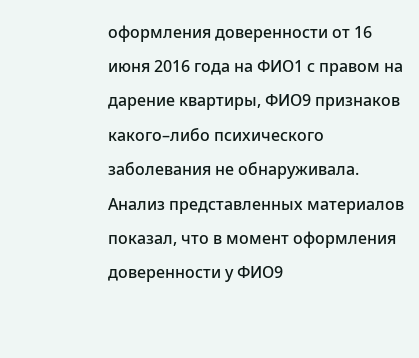оформления доверенности от 16 июня 2016 года на ФИО1 с правом на дарение квартиры, ФИО9 признаков какого–либо психического заболевания не обнаруживала. Анализ представленных материалов показал, что в момент оформления доверенности у ФИО9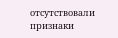отсутствовали признаки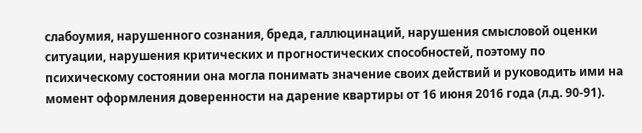слабоумия, нарушенного сознания, бреда, галлюцинаций, нарушения смысловой оценки ситуации, нарушения критических и прогностических способностей, поэтому по психическому состоянии она могла понимать значение своих действий и руководить ими на момент оформления доверенности на дарение квартиры от 16 июня 2016 года (л.д. 90-91).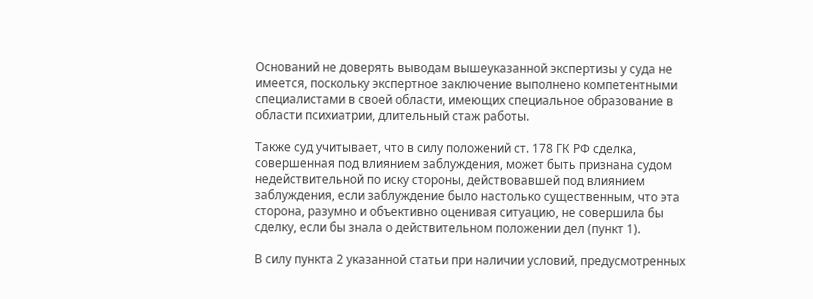Оснований не доверять выводам вышеуказанной экспертизы у суда не имеется, поскольку экспертное заключение выполнено компетентными специалистами в своей области, имеющих специальное образование в области психиатрии, длительный стаж работы.

Также суд учитывает, что в силу положений ст. 178 ГК РФ сделка, совершенная под влиянием заблуждения, может быть признана судом недействительной по иску стороны, действовавшей под влиянием заблуждения, если заблуждение было настолько существенным, что эта сторона, разумно и объективно оценивая ситуацию, не совершила бы сделку, если бы знала о действительном положении дел (пункт 1).

В силу пункта 2 указанной статьи при наличии условий, предусмотренных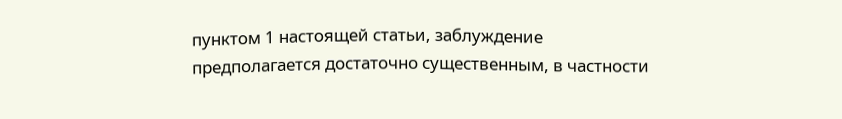пунктом 1 настоящей статьи, заблуждение предполагается достаточно существенным, в частности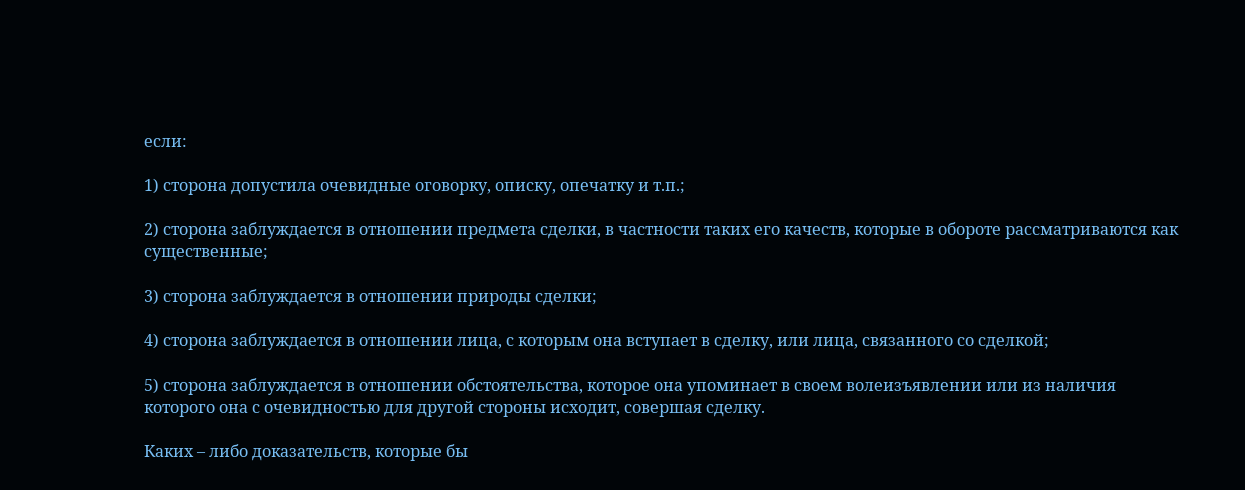если:

1) сторона допустила очевидные оговорку, описку, опечатку и т.п.;

2) сторона заблуждается в отношении предмета сделки, в частности таких его качеств, которые в обороте рассматриваются как существенные;

3) сторона заблуждается в отношении природы сделки;

4) сторона заблуждается в отношении лица, с которым она вступает в сделку, или лица, связанного со сделкой;

5) сторона заблуждается в отношении обстоятельства, которое она упоминает в своем волеизъявлении или из наличия которого она с очевидностью для другой стороны исходит, совершая сделку.

Каких – либо доказательств, которые бы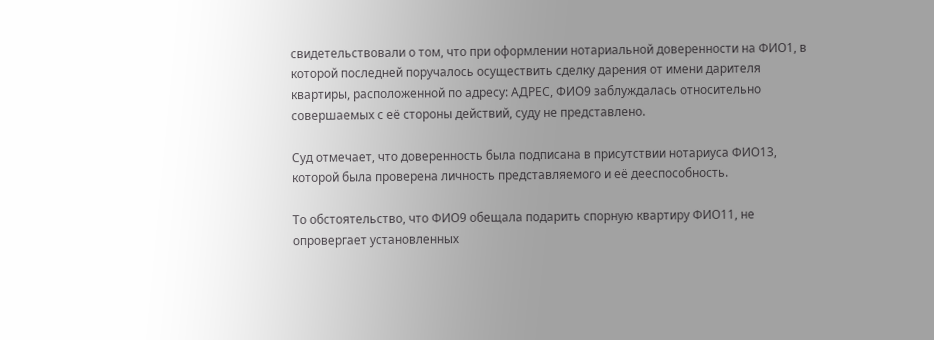свидетельствовали о том, что при оформлении нотариальной доверенности на ФИО1, в которой последней поручалось осуществить сделку дарения от имени дарителя квартиры, расположенной по адресу: АДРЕС, ФИО9 заблуждалась относительно совершаемых с её стороны действий, суду не представлено.

Суд отмечает, что доверенность была подписана в присутствии нотариуса ФИО13, которой была проверена личность представляемого и её дееспособность.

То обстоятельство, что ФИО9 обещала подарить спорную квартиру ФИО11, не опровергает установленных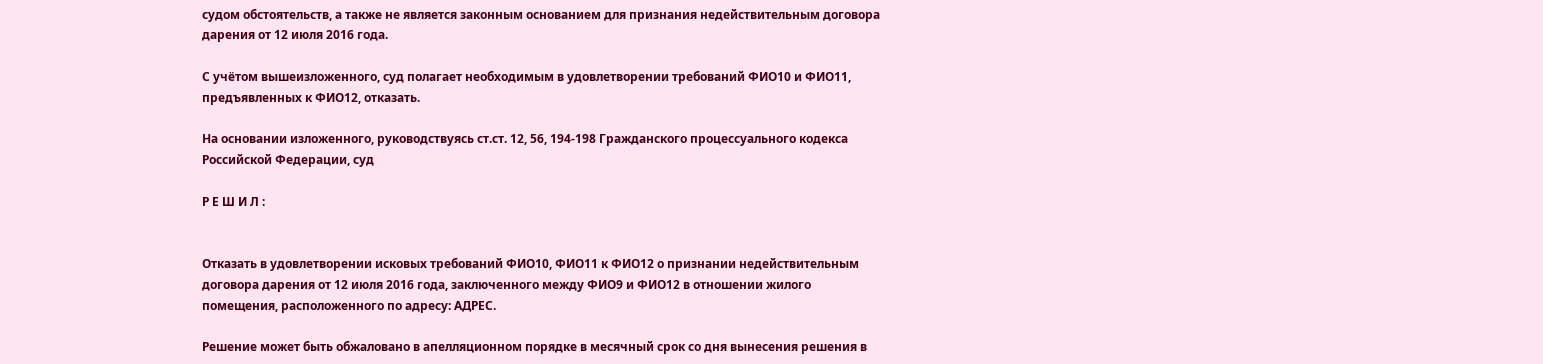судом обстоятельств, а также не является законным основанием для признания недействительным договора дарения от 12 июля 2016 года.

С учётом вышеизложенного, суд полагает необходимым в удовлетворении требований ФИО10 и ФИО11, предъявленных к ФИО12, отказать.

На основании изложенного, руководствуясь ст.ст. 12, 56, 194-198 Гражданского процессуального кодекса Российской Федерации, суд

Р Е Ш И Л :


Отказать в удовлетворении исковых требований ФИО10, ФИО11 к ФИО12 о признании недействительным договора дарения от 12 июля 2016 года, заключенного между ФИО9 и ФИО12 в отношении жилого помещения, расположенного по адресу: АДРЕС.

Решение может быть обжаловано в апелляционном порядке в месячный срок со дня вынесения решения в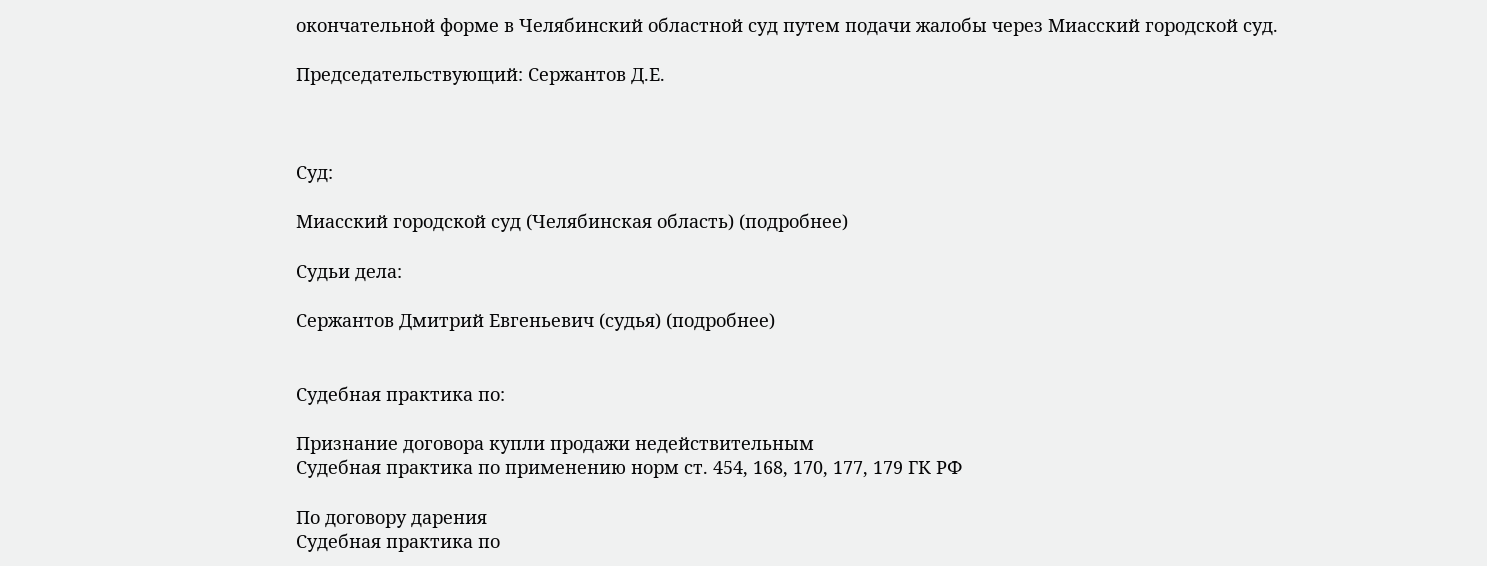окончательной форме в Челябинский областной суд путем подачи жалобы через Миасский городской суд.

Председательствующий: Сержантов Д.Е.



Суд:

Миасский городской суд (Челябинская область) (подробнее)

Судьи дела:

Сержантов Дмитрий Евгеньевич (судья) (подробнее)


Судебная практика по:

Признание договора купли продажи недействительным
Судебная практика по применению норм ст. 454, 168, 170, 177, 179 ГК РФ

По договору дарения
Судебная практика по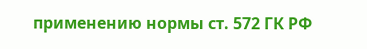применению нормы ст. 572 ГК РФ